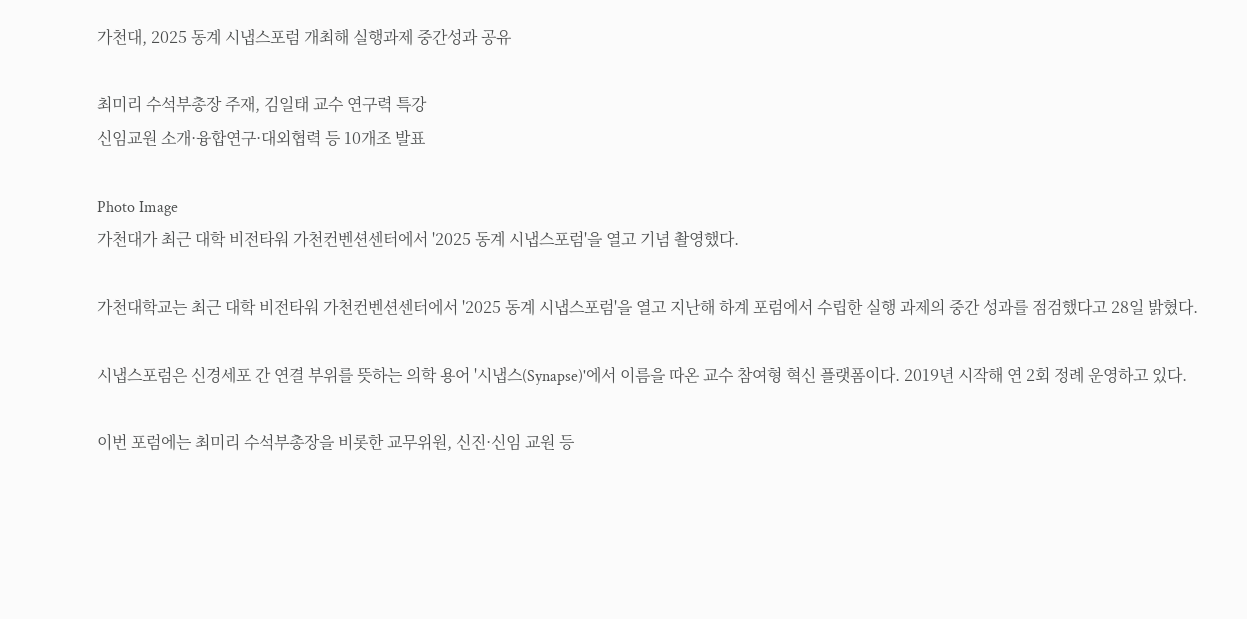가천대, 2025 동계 시냅스포럼 개최해 실행과제 중간성과 공유

최미리 수석부총장 주재, 김일태 교수 연구력 특강
신임교원 소개·융합연구·대외협력 등 10개조 발표

Photo Image
가천대가 최근 대학 비전타워 가천컨벤션센터에서 '2025 동계 시냅스포럼'을 열고 기념 촬영했다.

가천대학교는 최근 대학 비전타워 가천컨벤션센터에서 '2025 동계 시냅스포럼'을 열고 지난해 하계 포럼에서 수립한 실행 과제의 중간 성과를 점검했다고 28일 밝혔다.

시냅스포럼은 신경세포 간 연결 부위를 뜻하는 의학 용어 '시냅스(Synapse)'에서 이름을 따온 교수 참여형 혁신 플랫폼이다. 2019년 시작해 연 2회 정례 운영하고 있다.

이번 포럼에는 최미리 수석부총장을 비롯한 교무위원, 신진·신임 교원 등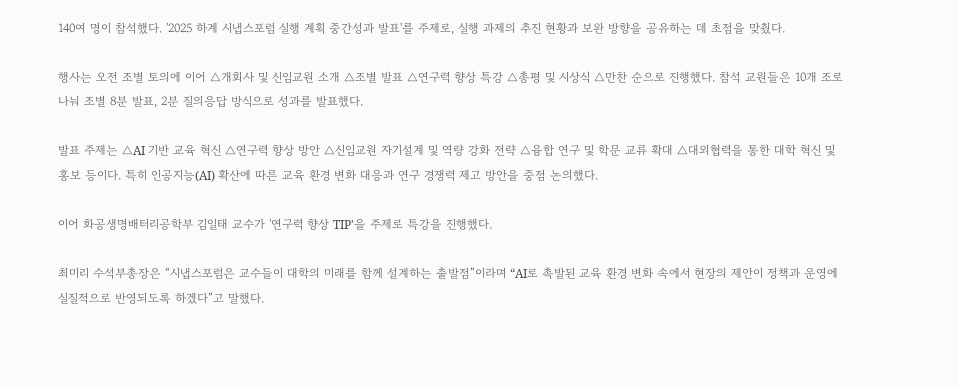140여 명이 참석했다. '2025 하계 시냅스포럼 실행 계획 중간성과 발표'를 주제로, 실행 과제의 추진 현황과 보완 방향을 공유하는 데 초점을 맞췄다.

행사는 오전 조별 토의에 이어 △개회사 및 신임교원 소개 △조별 발표 △연구력 향상 특강 △총평 및 시상식 △만찬 순으로 진행했다. 참석 교원들은 10개 조로 나눠 조별 8분 발표, 2분 질의응답 방식으로 성과를 발표했다.

발표 주제는 △AI 기반 교육 혁신 △연구력 향상 방안 △신임교원 자기설계 및 역량 강화 전략 △융합 연구 및 학문 교류 확대 △대외협력을 통한 대학 혁신 및 홍보 등이다. 특히 인공지능(AI) 확산에 따른 교육 환경 변화 대응과 연구 경쟁력 제고 방안을 중점 논의했다.

이어 화공생명배터리공학부 김일태 교수가 '연구력 향상 TIP'을 주제로 특강을 진행했다.

최미리 수석부총장은 “시냅스포럼은 교수들이 대학의 미래를 함께 설계하는 출발점”이라며 “AI로 촉발된 교육 환경 변화 속에서 현장의 제안이 정책과 운영에 실질적으로 반영되도록 하겠다”고 말했다.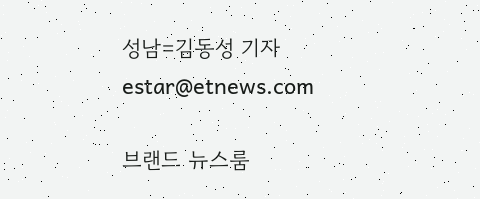성남=김동성 기자 estar@etnews.com

브랜드 뉴스룸